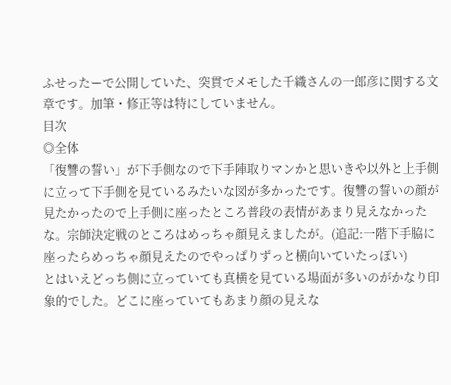ふせったーで公開していた、突貫でメモした千織さんの一郎彦に関する文章です。加筆・修正等は特にしていません。
目次
◎全体
「復讐の誓い」が下手側なので下手陣取りマンかと思いきや以外と上手側に立って下手側を見ているみたいな図が多かったです。復讐の誓いの顔が見たかったので上手側に座ったところ普段の表情があまり見えなかったな。宗師決定戦のところはめっちゃ顔見えましたが。(追記:一階下手脇に座ったらめっちゃ顔見えたのでやっぱりずっと横向いていたっぽい)
とはいえどっち側に立っていても真横を見ている場面が多いのがかなり印象的でした。どこに座っていてもあまり顔の見えな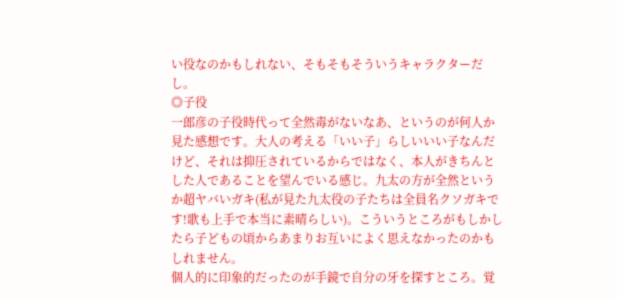い役なのかもしれない、そもそもそういうキャラクターだし。
◎子役
一郎彦の子役時代って全然毒がないなあ、というのが何人か見た感想です。大人の考える「いい子」らしいいい子なんだけど、それは抑圧されているからではなく、本人がきちんとした人であることを望んでいる感じ。九太の方が全然というか超ヤバいガキ(私が見た九太役の子たちは全員名クソガキです!歌も上手で本当に素晴らしい)。こういうところがもしかしたら子どもの頃からあまりお互いによく思えなかったのかもしれません。
個人的に印象的だったのが手鏡で自分の牙を探すところ。覚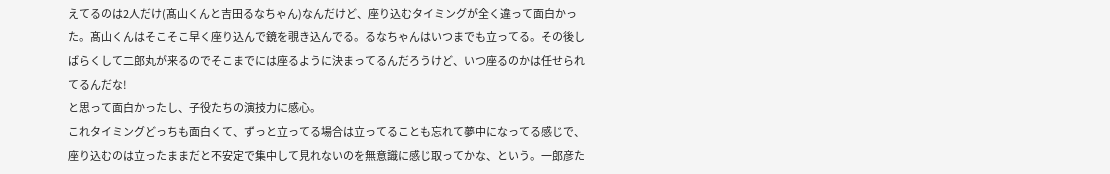えてるのは2人だけ(髙山くんと吉田るなちゃん)なんだけど、座り込むタイミングが全く違って面白かった。髙山くんはそこそこ早く座り込んで鏡を覗き込んでる。るなちゃんはいつまでも立ってる。その後しばらくして二郎丸が来るのでそこまでには座るように決まってるんだろうけど、いつ座るのかは任せられてるんだな!
と思って面白かったし、子役たちの演技力に感心。
これタイミングどっちも面白くて、ずっと立ってる場合は立ってることも忘れて夢中になってる感じで、座り込むのは立ったままだと不安定で集中して見れないのを無意識に感じ取ってかな、という。一郎彦た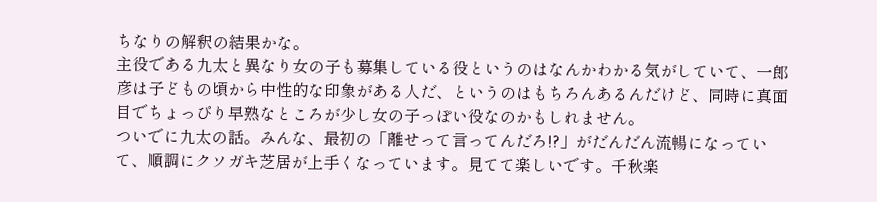ちなりの解釈の結果かな。
主役である九太と異なり女の子も募集している役というのはなんかわかる気がしていて、一郎彦は子どもの頃から中性的な印象がある人だ、というのはもちろんあるんだけど、同時に真面目でちょっぴり早熟なところが少し女の子っぽい役なのかもしれません。
ついでに九太の話。みんな、最初の「離せって言ってんだろ!?」がだんだん流暢になっていて、順調にクソガキ芝居が上手くなっています。見てて楽しいです。千秋楽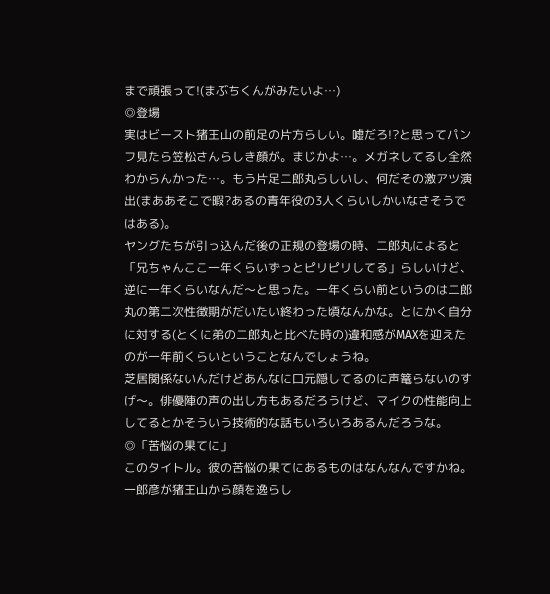まで頑張って!(まぶちくんがみたいよ…)
◎登場
実はビースト猪王山の前足の片方らしい。嘘だろ!?と思ってパンフ見たら笠松さんらしき顔が。まじかよ…。メガネしてるし全然わからんかった…。もう片足二郎丸らしいし、何だその激アツ演出(まああそこで暇?あるの青年役の3人くらいしかいなさそうではある)。
ヤングたちが引っ込んだ後の正規の登場の時、二郎丸によると「兄ちゃんここ一年くらいずっとピリピリしてる」らしいけど、逆に一年くらいなんだ〜と思った。一年くらい前というのは二郎丸の第二次性徴期がだいたい終わった頃なんかな。とにかく自分に対する(とくに弟の二郎丸と比べた時の)違和感がMAXを迎えたのが一年前くらいということなんでしょうね。
芝居関係ないんだけどあんなに口元隠してるのに声篭らないのすげ〜。俳優陣の声の出し方もあるだろうけど、マイクの性能向上してるとかそういう技術的な話もいろいろあるんだろうな。
◎「苦悩の果てに」
このタイトル。彼の苦悩の果てにあるものはなんなんですかね。
一郎彦が猪王山から顔を逸らし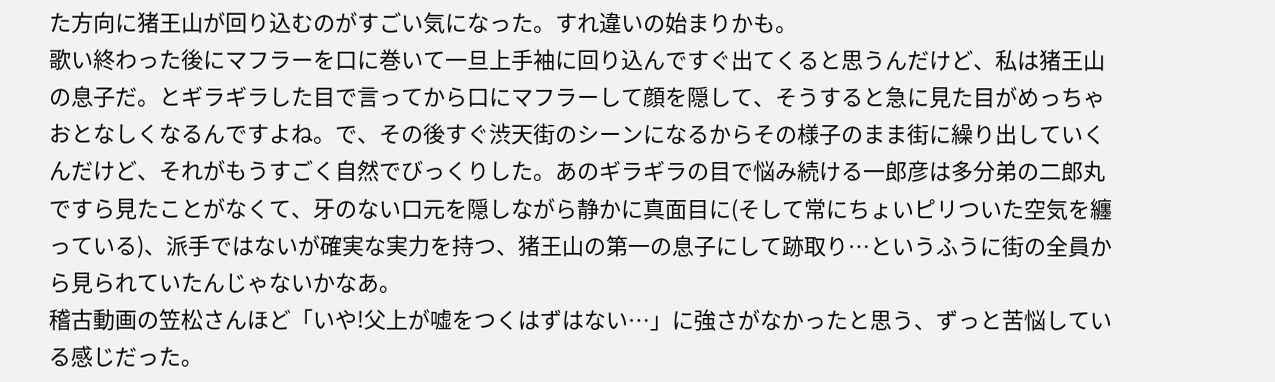た方向に猪王山が回り込むのがすごい気になった。すれ違いの始まりかも。
歌い終わった後にマフラーを口に巻いて一旦上手袖に回り込んですぐ出てくると思うんだけど、私は猪王山の息子だ。とギラギラした目で言ってから口にマフラーして顔を隠して、そうすると急に見た目がめっちゃおとなしくなるんですよね。で、その後すぐ渋天街のシーンになるからその様子のまま街に繰り出していくんだけど、それがもうすごく自然でびっくりした。あのギラギラの目で悩み続ける一郎彦は多分弟の二郎丸ですら見たことがなくて、牙のない口元を隠しながら静かに真面目に(そして常にちょいピリついた空気を纏っている)、派手ではないが確実な実力を持つ、猪王山の第一の息子にして跡取り…というふうに街の全員から見られていたんじゃないかなあ。
稽古動画の笠松さんほど「いや!父上が嘘をつくはずはない…」に強さがなかったと思う、ずっと苦悩している感じだった。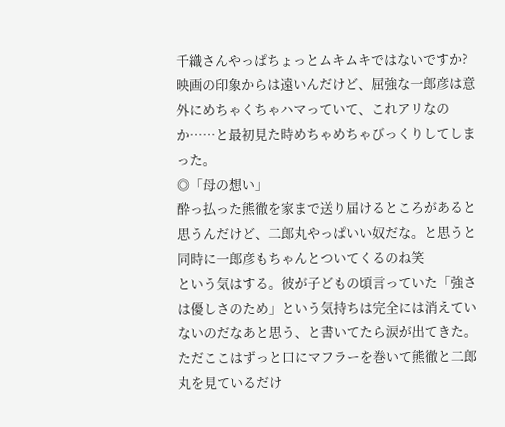千織さんやっぱちょっとムキムキではないですか? 映画の印象からは遠いんだけど、屈強な一郎彦は意外にめちゃくちゃハマっていて、これアリなのか……と最初見た時めちゃめちゃびっくりしてしまった。
◎「母の想い」
酔っ払った熊徹を家まで送り届けるところがあると思うんだけど、二郎丸やっぱいい奴だな。と思うと同時に一郎彦もちゃんとついてくるのね笑
という気はする。彼が子どもの頃言っていた「強さは優しさのため」という気持ちは完全には消えていないのだなあと思う、と書いてたら涙が出てきた。
ただここはずっと口にマフラーを巻いて熊徹と二郎丸を見ているだけ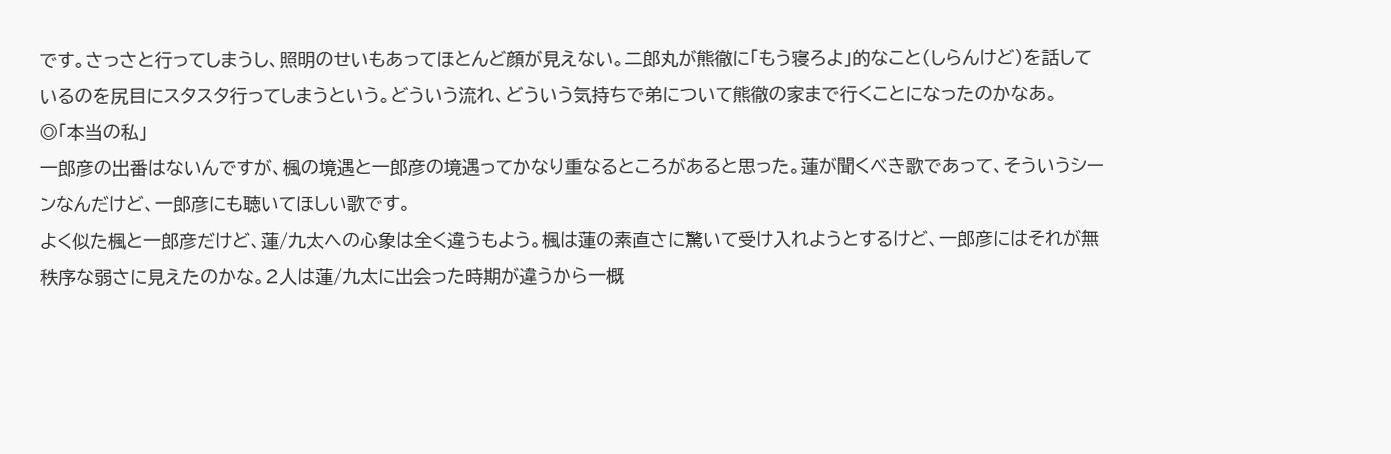です。さっさと行ってしまうし、照明のせいもあってほとんど顔が見えない。二郎丸が熊徹に「もう寝ろよ」的なこと(しらんけど)を話しているのを尻目にスタスタ行ってしまうという。どういう流れ、どういう気持ちで弟について熊徹の家まで行くことになったのかなあ。
◎「本当の私」
一郎彦の出番はないんですが、楓の境遇と一郎彦の境遇ってかなり重なるところがあると思った。蓮が聞くべき歌であって、そういうシーンなんだけど、一郎彦にも聴いてほしい歌です。
よく似た楓と一郎彦だけど、蓮/九太への心象は全く違うもよう。楓は蓮の素直さに驚いて受け入れようとするけど、一郎彦にはそれが無秩序な弱さに見えたのかな。2人は蓮/九太に出会った時期が違うから一概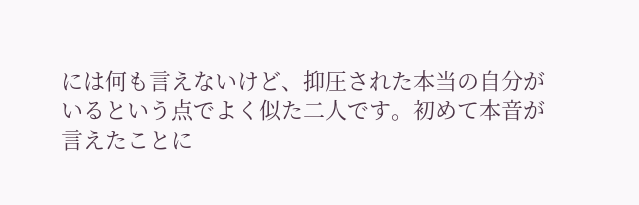には何も言えないけど、抑圧された本当の自分がいるという点でよく似た二人です。初めて本音が言えたことに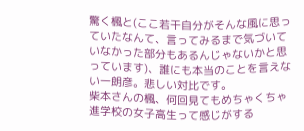驚く楓と(ここ若干自分がそんな風に思っていたなんて、言ってみるまで気づいていなかった部分もあるんじゃないかと思っています)、誰にも本当のことを言えない一朗彦。悲しい対比です。
柴本さんの楓、何回見てもめちゃくちゃ進学校の女子高生って感じがする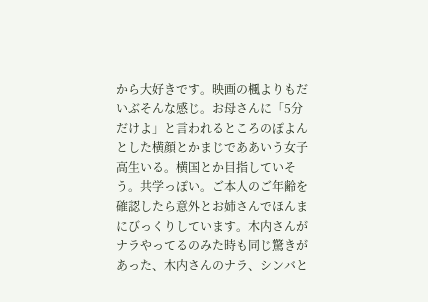から大好きです。映画の楓よりもだいぶそんな感じ。お母さんに「5分だけよ」と言われるところのぽよんとした横顔とかまじでああいう女子高生いる。横国とか目指していそう。共学っぽい。ご本人のご年齢を確認したら意外とお姉さんでほんまにびっくりしています。木内さんがナラやってるのみた時も同じ驚きがあった、木内さんのナラ、シンバと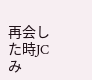再会した時JCみ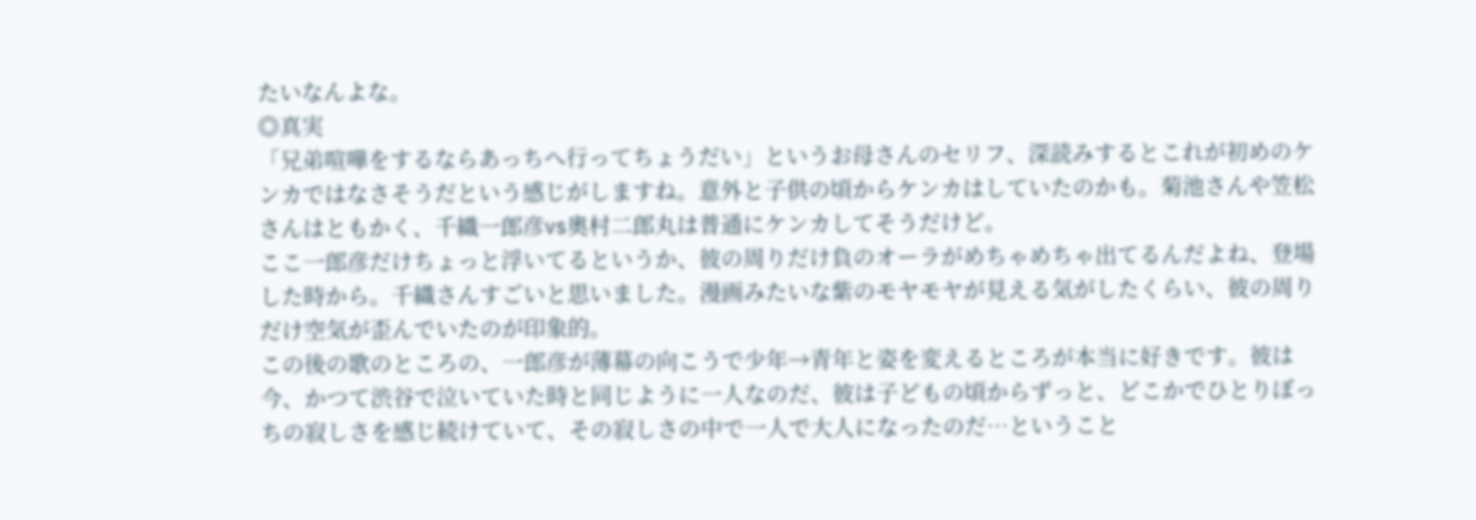たいなんよな。
◎真実
「兄弟喧嘩をするならあっちへ行ってちょうだい」というお母さんのセリフ、深読みするとこれが初めのケンカではなさそうだという感じがしますね。意外と子供の頃からケンカはしていたのかも。菊池さんや笠松さんはともかく、千織一郎彦vs奧村二郎丸は普通にケンカしてそうだけど。
ここ一郎彦だけちょっと浮いてるというか、彼の周りだけ負のオーラがめちゃめちゃ出てるんだよね、登場した時から。千織さんすごいと思いました。漫画みたいな紫のモヤモヤが見える気がしたくらい、彼の周りだけ空気が歪んでいたのが印象的。
この後の歌のところの、一郎彦が薄幕の向こうで少年→青年と姿を変えるところが本当に好きです。彼は今、かつて渋谷で泣いていた時と同じように一人なのだ、彼は子どもの頃からずっと、どこかでひとりぼっちの寂しさを感じ続けていて、その寂しさの中で一人で大人になったのだ…ということ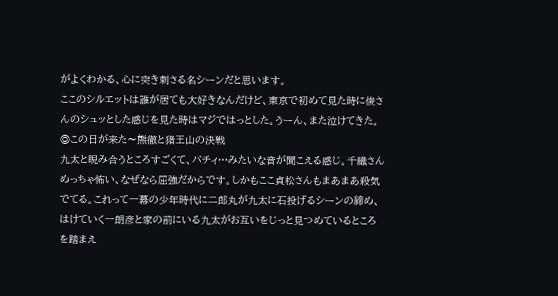がよくわかる、心に突き刺さる名シーンだと思います。
ここのシルエットは誰が居ても大好きなんだけど、東京で初めて見た時に俊さんのシュッとした感じを見た時はマジではっとした。うーん、また泣けてきた。
◎この日が来た〜熊徹と猪王山の決戦
九太と睨み合うところすごくて、バチィ…みたいな音が聞こえる感じ。千織さんめっちゃ怖い、なぜなら屈強だからです。しかもここ貞松さんもまあまあ殺気でてる。これって一幕の少年時代に二郎丸が九太に石投げるシーンの締め、はけていく一朗彦と家の前にいる九太がお互いをじっと見つめているところを踏まえ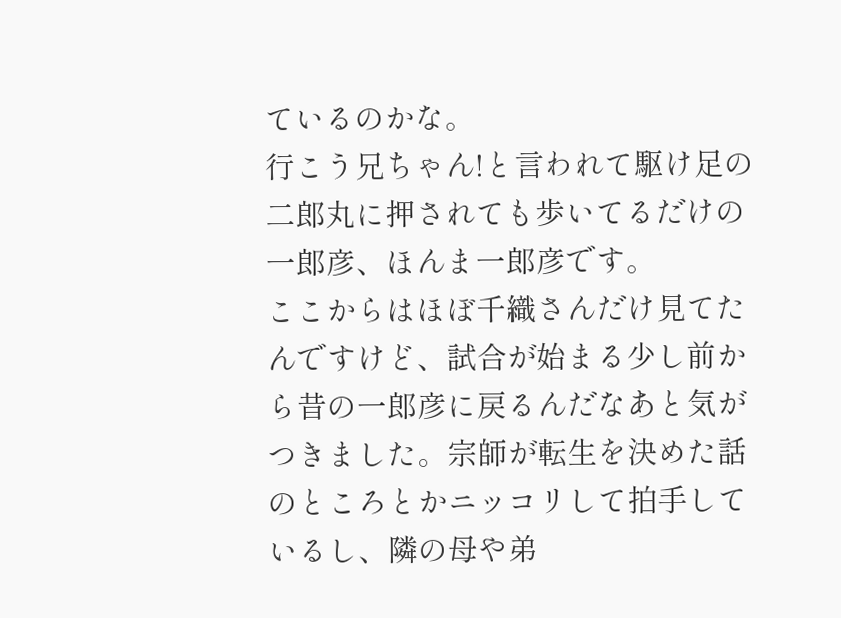ているのかな。
行こう兄ちゃん!と言われて駆け足の二郎丸に押されても歩いてるだけの一郎彦、ほんま一郎彦です。
ここからはほぼ千織さんだけ見てたんですけど、試合が始まる少し前から昔の一郎彦に戻るんだなあと気がつきました。宗師が転生を決めた話のところとかニッコリして拍手しているし、隣の母や弟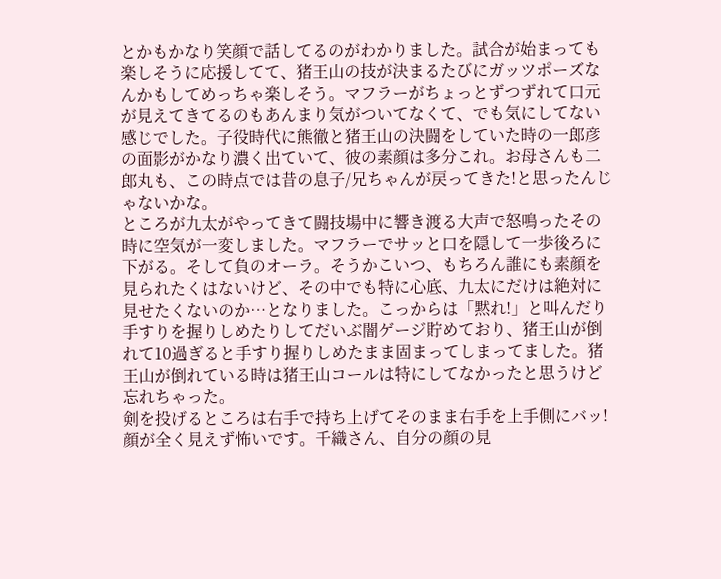とかもかなり笑顔で話してるのがわかりました。試合が始まっても楽しそうに応援してて、猪王山の技が決まるたびにガッツポーズなんかもしてめっちゃ楽しそう。マフラーがちょっとずつずれて口元が見えてきてるのもあんまり気がついてなくて、でも気にしてない感じでした。子役時代に熊徹と猪王山の決闘をしていた時の一郎彦の面影がかなり濃く出ていて、彼の素顔は多分これ。お母さんも二郎丸も、この時点では昔の息子/兄ちゃんが戻ってきた!と思ったんじゃないかな。
ところが九太がやってきて闘技場中に響き渡る大声で怒鳴ったその時に空気が一変しました。マフラーでサッと口を隠して一歩後ろに下がる。そして負のオーラ。そうかこいつ、もちろん誰にも素顔を見られたくはないけど、その中でも特に心底、九太にだけは絶対に見せたくないのか…となりました。こっからは「黙れ!」と叫んだり手すりを握りしめたりしてだいぶ闇ゲージ貯めており、猪王山が倒れて10過ぎると手すり握りしめたまま固まってしまってました。猪王山が倒れている時は猪王山コールは特にしてなかったと思うけど忘れちゃった。
剣を投げるところは右手で持ち上げてそのまま右手を上手側にバッ!顔が全く見えず怖いです。千織さん、自分の顔の見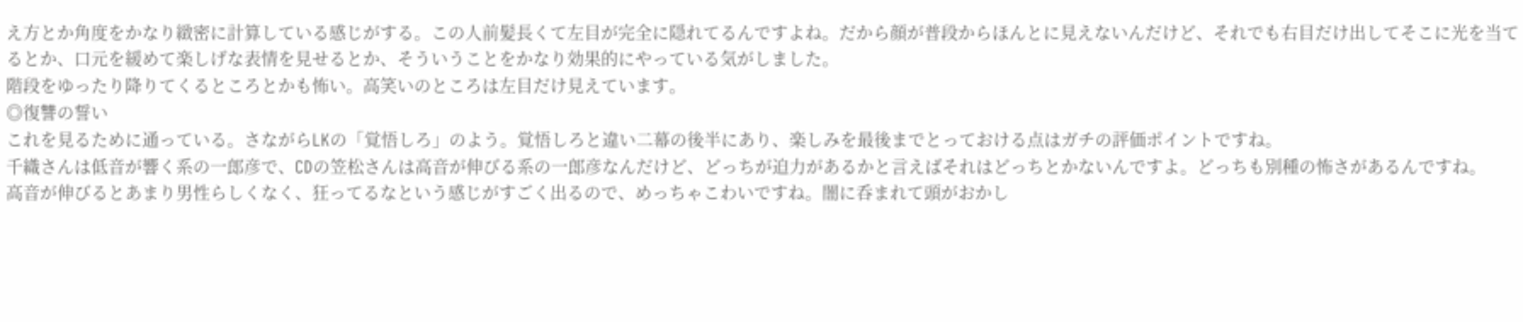え方とか角度をかなり緻密に計算している感じがする。この人前髪長くて左目が完全に隠れてるんですよね。だから顔が普段からほんとに見えないんだけど、それでも右目だけ出してそこに光を当てるとか、口元を緩めて楽しげな表情を見せるとか、そういうことをかなり効果的にやっている気がしました。
階段をゆったり降りてくるところとかも怖い。高笑いのところは左目だけ見えています。
◎復讐の誓い
これを見るために通っている。さながらLKの「覚悟しろ」のよう。覚悟しろと違い二幕の後半にあり、楽しみを最後までとっておける点はガチの評価ポイントですね。
千織さんは低音が響く系の一郎彦で、CDの笠松さんは高音が伸びる系の一郎彦なんだけど、どっちが迫力があるかと言えばそれはどっちとかないんですよ。どっちも別種の怖さがあるんですね。
高音が伸びるとあまり男性らしくなく、狂ってるなという感じがすごく出るので、めっちゃこわいですね。闇に呑まれて頭がおかし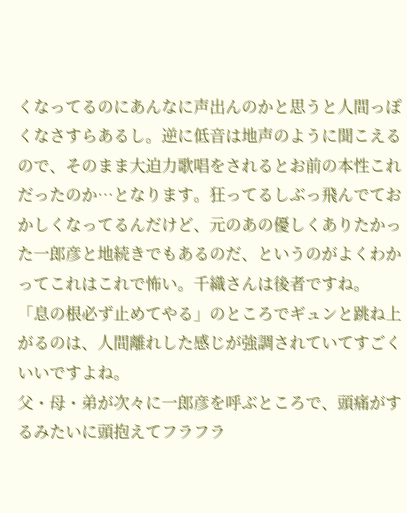くなってるのにあんなに声出んのかと思うと人間っぽくなさすらあるし。逆に低音は地声のように聞こえるので、そのまま大迫力歌唱をされるとお前の本性これだったのか…となります。狂ってるしぶっ飛んでておかしくなってるんだけど、元のあの優しくありたかった一郎彦と地続きでもあるのだ、というのがよくわかってこれはこれで怖い。千織さんは後者ですね。
「息の根必ず止めてやる」のところでギュンと跳ね上がるのは、人間離れした感じが強調されていてすごくいいですよね。
父・母・弟が次々に一郎彦を呼ぶところで、頭痛がするみたいに頭抱えてフラフラ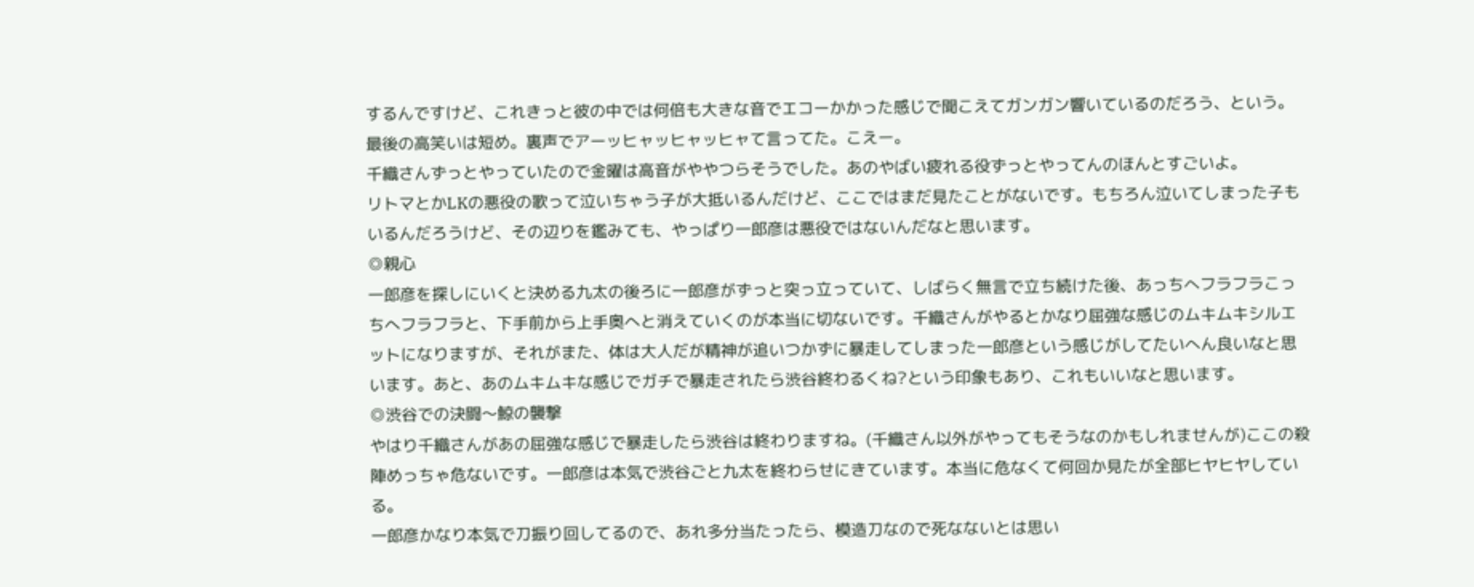するんですけど、これきっと彼の中では何倍も大きな音でエコーかかった感じで聞こえてガンガン響いているのだろう、という。最後の高笑いは短め。裏声でアーッヒャッヒャッヒャて言ってた。こえー。
千織さんずっとやっていたので金曜は高音がややつらそうでした。あのやばい疲れる役ずっとやってんのほんとすごいよ。
リトマとかLKの悪役の歌って泣いちゃう子が大抵いるんだけど、ここではまだ見たことがないです。もちろん泣いてしまった子もいるんだろうけど、その辺りを鑑みても、やっぱり一郎彦は悪役ではないんだなと思います。
◎親心
一郎彦を探しにいくと決める九太の後ろに一郎彦がずっと突っ立っていて、しばらく無言で立ち続けた後、あっちへフラフラこっちへフラフラと、下手前から上手奥へと消えていくのが本当に切ないです。千織さんがやるとかなり屈強な感じのムキムキシルエットになりますが、それがまた、体は大人だが精神が追いつかずに暴走してしまった一郎彦という感じがしてたいへん良いなと思います。あと、あのムキムキな感じでガチで暴走されたら渋谷終わるくね?という印象もあり、これもいいなと思います。
◎渋谷での決闘〜鯨の襲撃
やはり千織さんがあの屈強な感じで暴走したら渋谷は終わりますね。(千織さん以外がやってもそうなのかもしれませんが)ここの殺陣めっちゃ危ないです。一郎彦は本気で渋谷ごと九太を終わらせにきています。本当に危なくて何回か見たが全部ヒヤヒヤしている。
一郎彦かなり本気で刀振り回してるので、あれ多分当たったら、模造刀なので死なないとは思い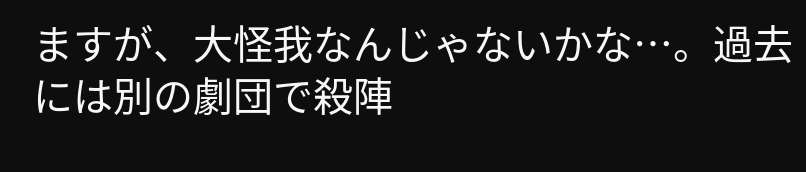ますが、大怪我なんじゃないかな…。過去には別の劇団で殺陣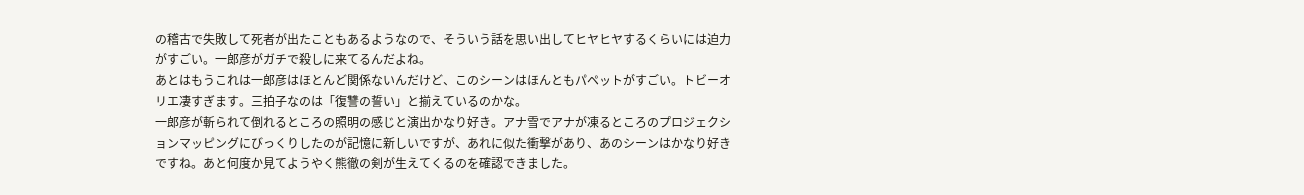の稽古で失敗して死者が出たこともあるようなので、そういう話を思い出してヒヤヒヤするくらいには迫力がすごい。一郎彦がガチで殺しに来てるんだよね。
あとはもうこれは一郎彦はほとんど関係ないんだけど、このシーンはほんともパペットがすごい。トビーオリエ凄すぎます。三拍子なのは「復讐の誓い」と揃えているのかな。
一郎彦が斬られて倒れるところの照明の感じと演出かなり好き。アナ雪でアナが凍るところのプロジェクションマッピングにびっくりしたのが記憶に新しいですが、あれに似た衝撃があり、あのシーンはかなり好きですね。あと何度か見てようやく熊徹の剣が生えてくるのを確認できました。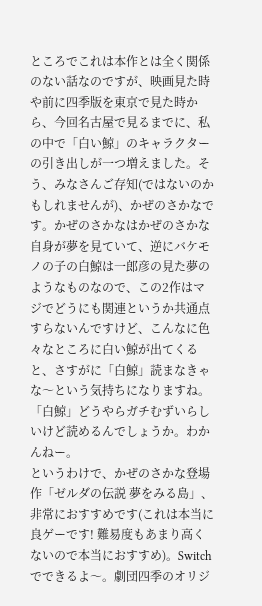ところでこれは本作とは全く関係のない話なのですが、映画見た時や前に四季版を東京で見た時から、今回名古屋で見るまでに、私の中で「白い鯨」のキャラクターの引き出しが一つ増えました。そう、みなさんご存知(ではないのかもしれませんが)、かぜのさかなです。かぜのさかなはかぜのさかな自身が夢を見ていて、逆にバケモノの子の白鯨は一郎彦の見た夢のようなものなので、この2作はマジでどうにも関連というか共通点すらないんですけど、こんなに色々なところに白い鯨が出てくると、さすがに「白鯨」読まなきゃな〜という気持ちになりますね。「白鯨」どうやらガチむずいらしいけど読めるんでしょうか。わかんねー。
というわけで、かぜのさかな登場作「ゼルダの伝説 夢をみる島」、非常におすすめです(これは本当に良ゲーです! 難易度もあまり高くないので本当におすすめ)。Switchでできるよ〜。劇団四季のオリジ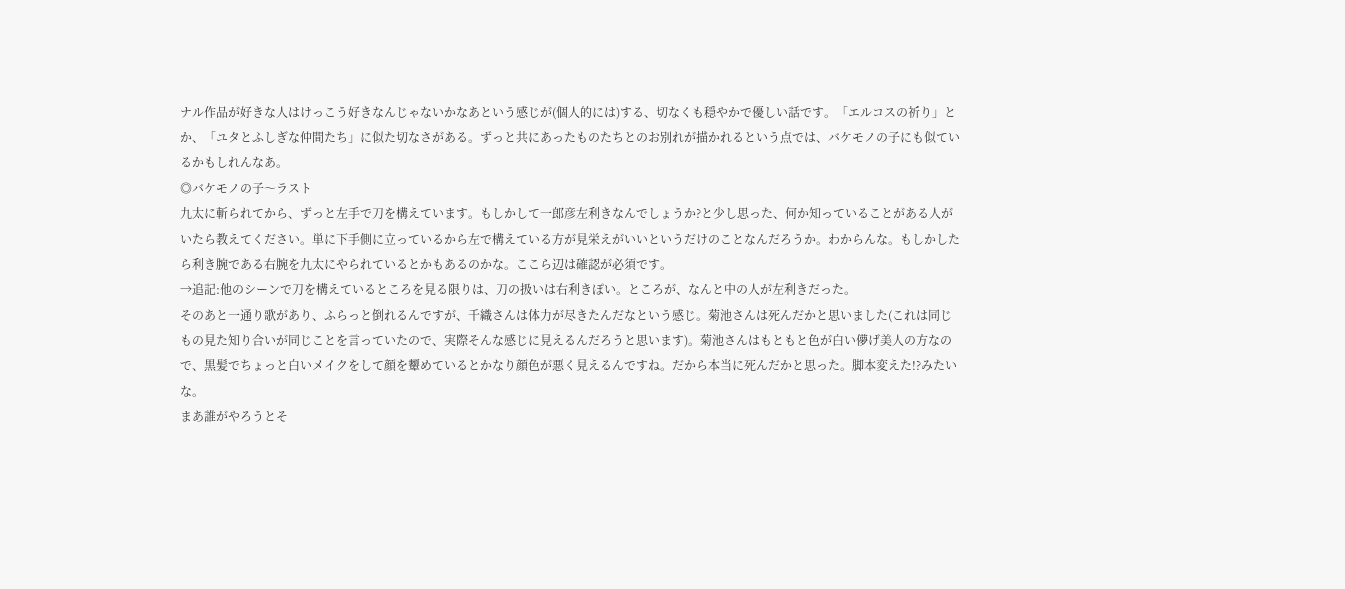ナル作品が好きな人はけっこう好きなんじゃないかなあという感じが(個人的には)する、切なくも穏やかで優しい話です。「エルコスの祈り」とか、「ユタとふしぎな仲間たち」に似た切なさがある。ずっと共にあったものたちとのお別れが描かれるという点では、バケモノの子にも似ているかもしれんなあ。
◎バケモノの子〜ラスト
九太に斬られてから、ずっと左手で刀を構えています。もしかして一郎彦左利きなんでしょうか?と少し思った、何か知っていることがある人がいたら教えてください。単に下手側に立っているから左で構えている方が見栄えがいいというだけのことなんだろうか。わからんな。もしかしたら利き腕である右腕を九太にやられているとかもあるのかな。ここら辺は確認が必須です。
→追記:他のシーンで刀を構えているところを見る限りは、刀の扱いは右利きぽい。ところが、なんと中の人が左利きだった。
そのあと一通り歌があり、ふらっと倒れるんですが、千織さんは体力が尽きたんだなという感じ。菊池さんは死んだかと思いました(これは同じもの見た知り合いが同じことを言っていたので、実際そんな感じに見えるんだろうと思います)。菊池さんはもともと色が白い儚げ美人の方なので、黒髪でちょっと白いメイクをして顔を顰めているとかなり顔色が悪く見えるんですね。だから本当に死んだかと思った。脚本変えた!?みたいな。
まあ誰がやろうとそ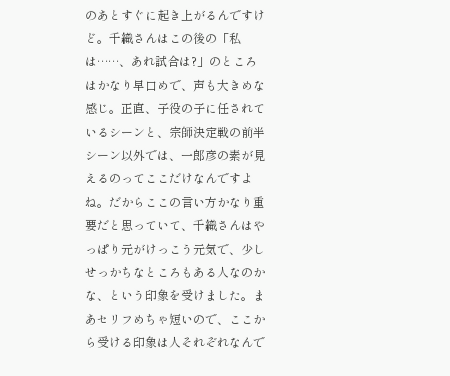のあとすぐに起き上がるんですけど。千織さんはこの後の「私は……、あれ試合は?」のところはかなり早口めで、声も大きめな感じ。正直、子役の子に任されているシーンと、宗師決定戦の前半シーン以外では、一郎彦の素が見えるのってここだけなんですよね。だからここの言い方かなり重要だと思っていて、千織さんはやっぱり元がけっこう元気で、少しせっかちなところもある人なのかな、という印象を受けました。まあセリフめちゃ短いので、ここから受ける印象は人それぞれなんで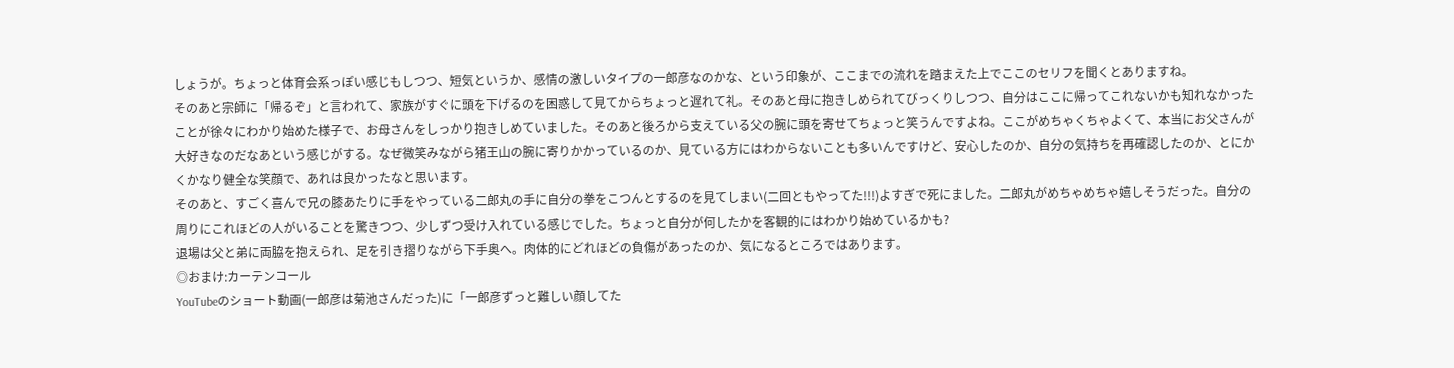しょうが。ちょっと体育会系っぽい感じもしつつ、短気というか、感情の激しいタイプの一郎彦なのかな、という印象が、ここまでの流れを踏まえた上でここのセリフを聞くとありますね。
そのあと宗師に「帰るぞ」と言われて、家族がすぐに頭を下げるのを困惑して見てからちょっと遅れて礼。そのあと母に抱きしめられてびっくりしつつ、自分はここに帰ってこれないかも知れなかったことが徐々にわかり始めた様子で、お母さんをしっかり抱きしめていました。そのあと後ろから支えている父の腕に頭を寄せてちょっと笑うんですよね。ここがめちゃくちゃよくて、本当にお父さんが大好きなのだなあという感じがする。なぜ微笑みながら猪王山の腕に寄りかかっているのか、見ている方にはわからないことも多いんですけど、安心したのか、自分の気持ちを再確認したのか、とにかくかなり健全な笑顔で、あれは良かったなと思います。
そのあと、すごく喜んで兄の膝あたりに手をやっている二郎丸の手に自分の拳をこつんとするのを見てしまい(二回ともやってた!!!)よすぎで死にました。二郎丸がめちゃめちゃ嬉しそうだった。自分の周りにこれほどの人がいることを驚きつつ、少しずつ受け入れている感じでした。ちょっと自分が何したかを客観的にはわかり始めているかも?
退場は父と弟に両脇を抱えられ、足を引き摺りながら下手奥へ。肉体的にどれほどの負傷があったのか、気になるところではあります。
◎おまけ:カーテンコール
YouTubeのショート動画(一郎彦は菊池さんだった)に「一郎彦ずっと難しい顔してた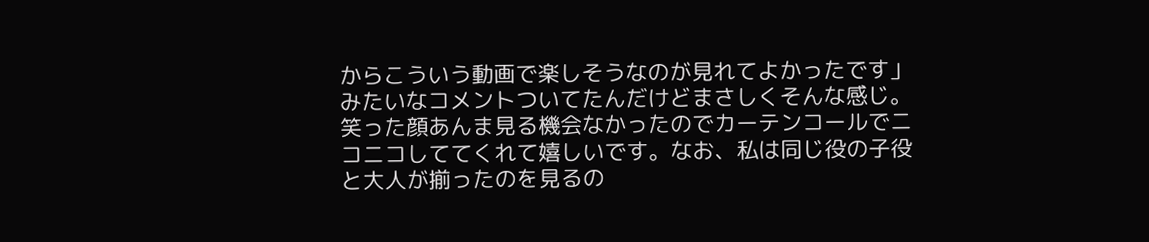からこういう動画で楽しそうなのが見れてよかったです」みたいなコメントついてたんだけどまさしくそんな感じ。笑った顔あんま見る機会なかったのでカーテンコールでニコニコしててくれて嬉しいです。なお、私は同じ役の子役と大人が揃ったのを見るの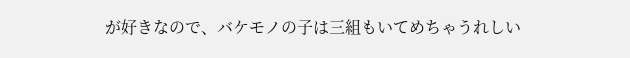が好きなので、バケモノの子は三組もいてめちゃうれしい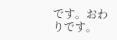です。おわりです。